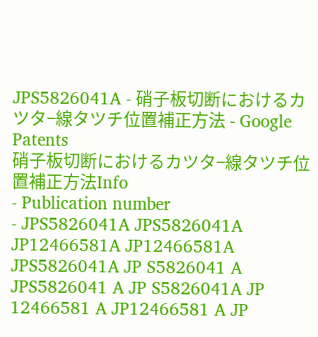JPS5826041A - 硝子板切断におけるカツタ−線タツチ位置補正方法 - Google Patents
硝子板切断におけるカツタ−線タツチ位置補正方法Info
- Publication number
- JPS5826041A JPS5826041A JP12466581A JP12466581A JPS5826041A JP S5826041 A JPS5826041 A JP S5826041A JP 12466581 A JP12466581 A JP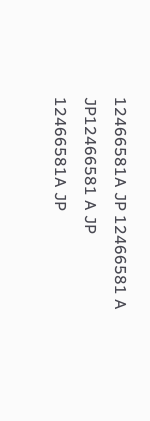12466581A JP 12466581 A JP12466581 A JP 12466581A JP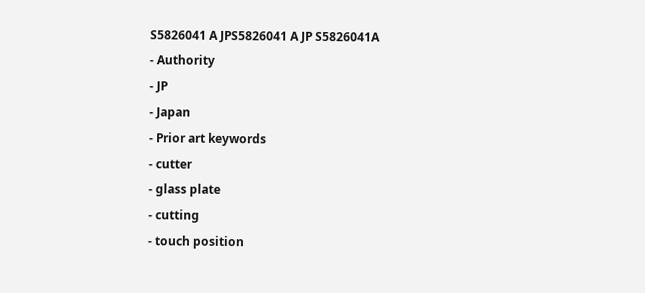S5826041 A JPS5826041 A JP S5826041A
- Authority
- JP
- Japan
- Prior art keywords
- cutter
- glass plate
- cutting
- touch position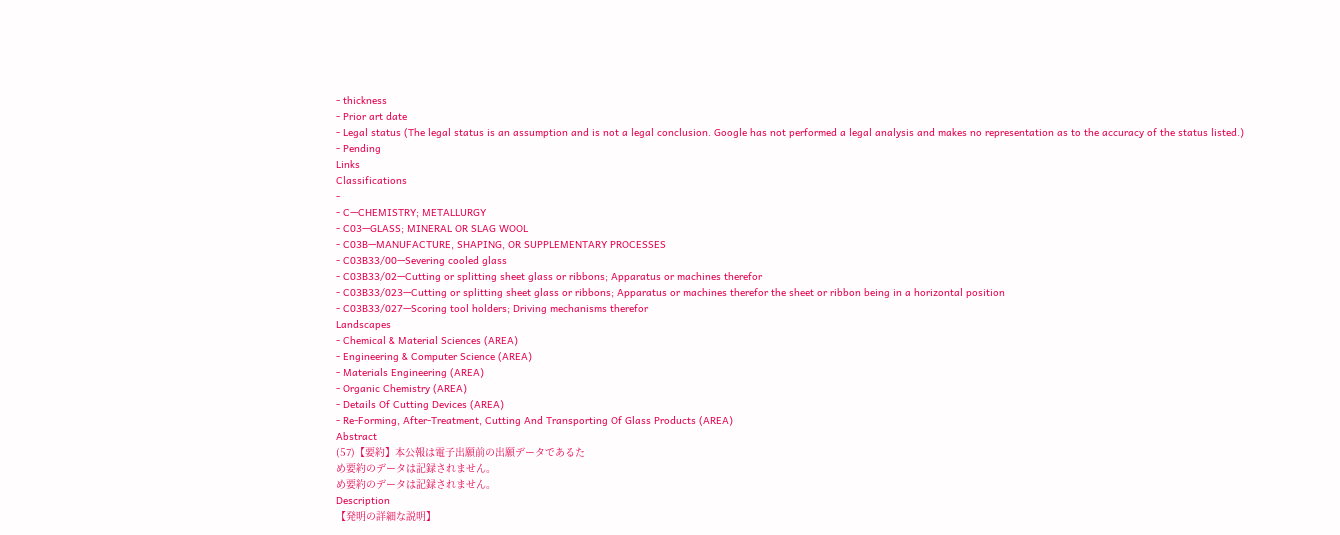- thickness
- Prior art date
- Legal status (The legal status is an assumption and is not a legal conclusion. Google has not performed a legal analysis and makes no representation as to the accuracy of the status listed.)
- Pending
Links
Classifications
-
- C—CHEMISTRY; METALLURGY
- C03—GLASS; MINERAL OR SLAG WOOL
- C03B—MANUFACTURE, SHAPING, OR SUPPLEMENTARY PROCESSES
- C03B33/00—Severing cooled glass
- C03B33/02—Cutting or splitting sheet glass or ribbons; Apparatus or machines therefor
- C03B33/023—Cutting or splitting sheet glass or ribbons; Apparatus or machines therefor the sheet or ribbon being in a horizontal position
- C03B33/027—Scoring tool holders; Driving mechanisms therefor
Landscapes
- Chemical & Material Sciences (AREA)
- Engineering & Computer Science (AREA)
- Materials Engineering (AREA)
- Organic Chemistry (AREA)
- Details Of Cutting Devices (AREA)
- Re-Forming, After-Treatment, Cutting And Transporting Of Glass Products (AREA)
Abstract
(57)【要約】本公報は電子出願前の出願データであるた
め要約のデータは記録されません。
め要約のデータは記録されません。
Description
【発明の詳細な説明】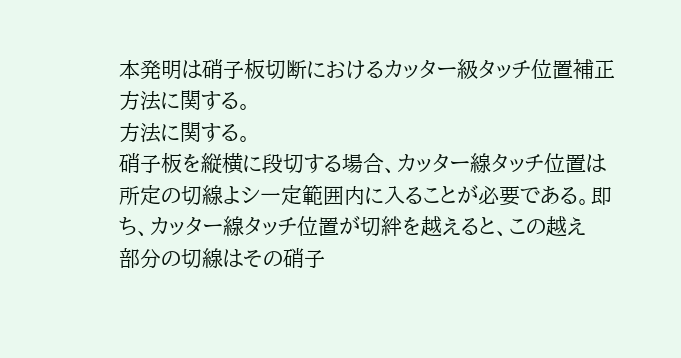本発明は硝子板切断におけるカッター級タッチ位置補正
方法に関する。
方法に関する。
硝子板を縦横に段切する場合、カッター線タッチ位置は
所定の切線よシ一定範囲内に入ることが必要である。即
ち、カッター線タッチ位置が切絆を越えると、この越え
部分の切線はその硝子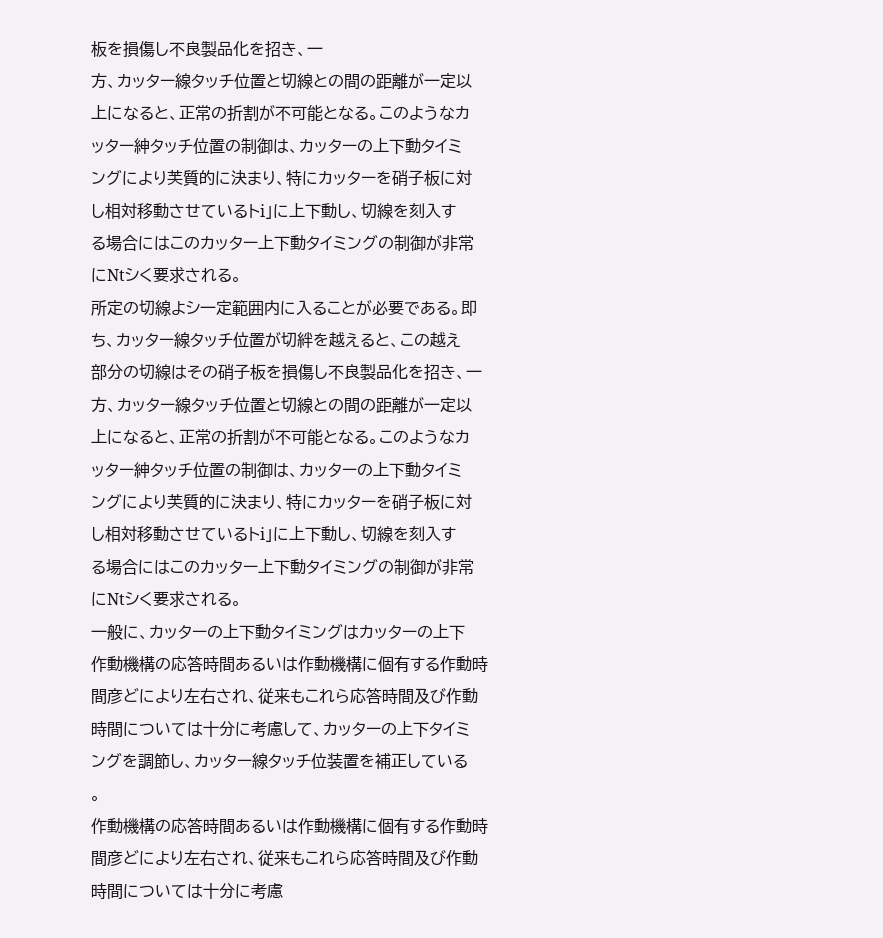板を損傷し不良製品化を招き、一
方、カッター線タッチ位置と切線との間の距離が一定以
上になると、正常の折割が不可能となる。このようなカ
ッター紳タッチ位置の制御は、カッターの上下動タイミ
ングにより芙質的に決まり、特にカッターを硝子板に対
し相対移動させているトi」に上下動し、切線を刻入す
る場合にはこのカッター上下動タイミングの制御が非常
にNtシく要求される。
所定の切線よシ一定範囲内に入ることが必要である。即
ち、カッター線タッチ位置が切絆を越えると、この越え
部分の切線はその硝子板を損傷し不良製品化を招き、一
方、カッター線タッチ位置と切線との間の距離が一定以
上になると、正常の折割が不可能となる。このようなカ
ッター紳タッチ位置の制御は、カッターの上下動タイミ
ングにより芙質的に決まり、特にカッターを硝子板に対
し相対移動させているトi」に上下動し、切線を刻入す
る場合にはこのカッター上下動タイミングの制御が非常
にNtシく要求される。
一般に、カッターの上下動タイミングはカッターの上下
作動機構の応答時間あるいは作動機構に個有する作動時
間彦どにより左右され、従来もこれら応答時間及び作動
時間については十分に考慮して、カッターの上下タイミ
ングを調節し、カッター線タッチ位装置を補正している
。
作動機構の応答時間あるいは作動機構に個有する作動時
間彦どにより左右され、従来もこれら応答時間及び作動
時間については十分に考慮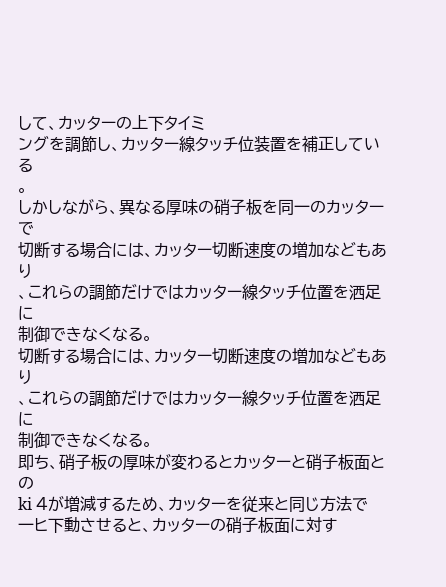して、カッターの上下タイミ
ングを調節し、カッター線タッチ位装置を補正している
。
しかしながら、異なる厚味の硝子板を同一のカッターで
切断する場合には、カッター切断速度の増加などもあり
、これらの調節だけではカッター線タッチ位置を洒足に
制御できなくなる。
切断する場合には、カッター切断速度の増加などもあり
、これらの調節だけではカッター線タッチ位置を洒足に
制御できなくなる。
即ち、硝子板の厚味が変わるとカッターと硝子板面との
ki 4が増減するため、カッターを従来と同じ方法で
一ヒ下動させると、カッターの硝子板面に対す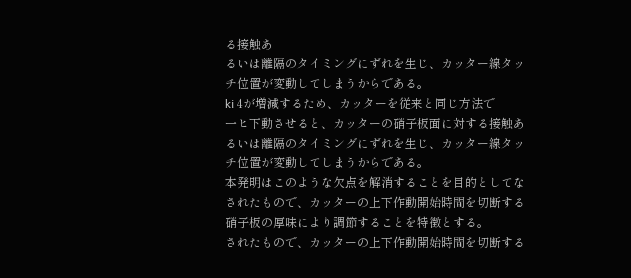る接触あ
るいは離隔のタイミングにずれを生じ、カッター線タッ
チ位置が変動してしまうからである。
ki 4が増減するため、カッターを従来と同じ方法で
一ヒ下動させると、カッターの硝子板面に対する接触あ
るいは離隔のタイミングにずれを生じ、カッター線タッ
チ位置が変動してしまうからである。
本発明はこのような欠点を解消することを目的としてな
されたもので、カッターの上下作動開始時間を切断する
硝子板の厚味により調節することを特徴とする。
されたもので、カッターの上下作動開始時間を切断する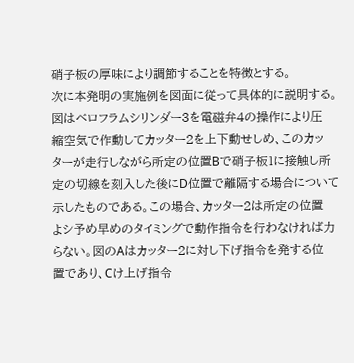硝子板の厚味により調節することを特徴とする。
次に本発明の実施例を図面に従って具体的に説明する。
図はベロフラムシリンダー3を電磁弁4の操作により圧
縮空気で作動してカッター2を上下動せしめ、このカッ
ターが走行しながら所定の位置Bで硝子板1に接触し所
定の切線を刻入した後にD位置で離隔する場合について
示したものである。この場合、カッター2は所定の位置
よシ予め早めのタイミングで動作指令を行わなければ力
らない。図のAはカッター2に対し下げ指令を発する位
置であり、Cけ上げ指令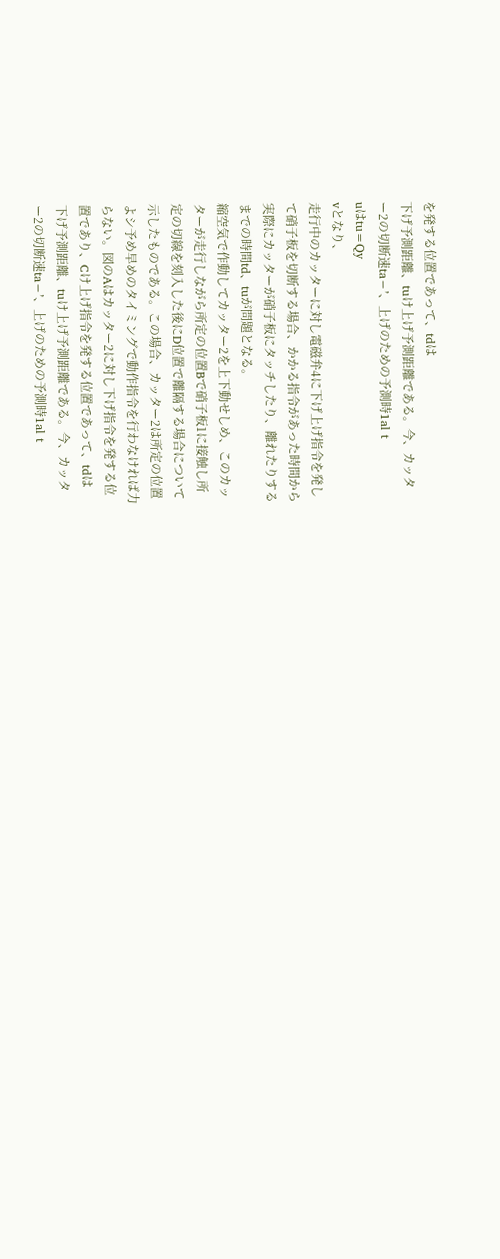を発する位置であって、tdは
下げ予測距離、tuけ上げ予測距離である。今、カッタ
ー2の切断速ta−’、上げのための予測時1al t
uはtu=Qy
vとなり、
走行中のカッターに対し電磁弁4に下げ上げ指令を発し
て硝子板を切断する場合、かかる指令があった時間から
実際にカッターが硝子板にタッチしたり、離れたりする
までの時間td、tuが問題となる。
縮空気で作動してカッター2を上下動せしめ、このカッ
ターが走行しながら所定の位置Bで硝子板1に接触し所
定の切線を刻入した後にD位置で離隔する場合について
示したものである。この場合、カッター2は所定の位置
よシ予め早めのタイミングで動作指令を行わなければ力
らない。図のAはカッター2に対し下げ指令を発する位
置であり、Cけ上げ指令を発する位置であって、tdは
下げ予測距離、tuけ上げ予測距離である。今、カッタ
ー2の切断速ta−’、上げのための予測時1al t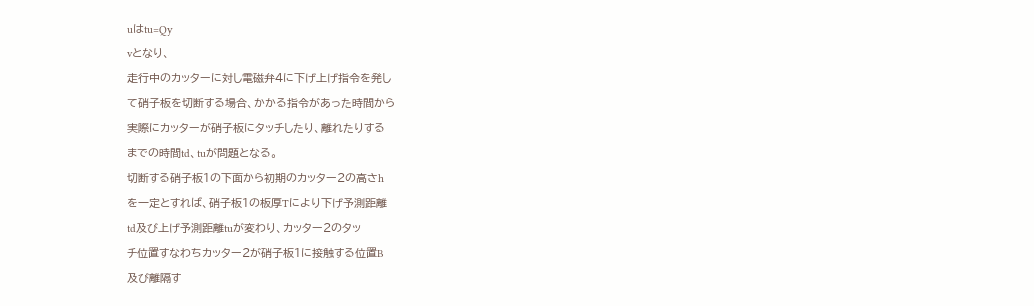uはtu=Qy
vとなり、
走行中のカッターに対し電磁弁4に下げ上げ指令を発し
て硝子板を切断する場合、かかる指令があった時間から
実際にカッターが硝子板にタッチしたり、離れたりする
までの時間td、tuが問題となる。
切断する硝子板1の下面から初期のカッター2の高さh
を一定とすれば、硝子板1の板厚Tにより下げ予測距離
td及び上げ予測距離tuが変わり、カッター2のタッ
チ位置すなわちカッター2が硝子板1に接触する位置B
及び離隔す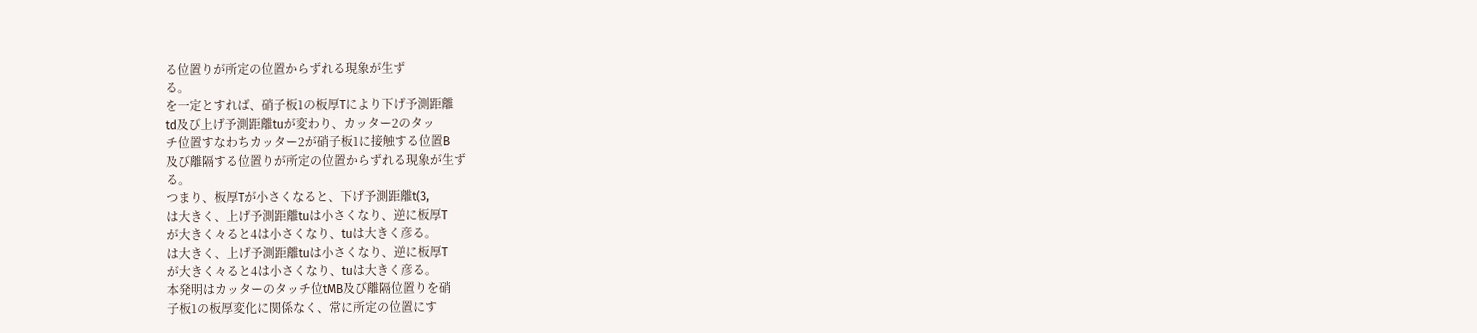る位置りが所定の位置からずれる現象が生ず
る。
を一定とすれば、硝子板1の板厚Tにより下げ予測距離
td及び上げ予測距離tuが変わり、カッター2のタッ
チ位置すなわちカッター2が硝子板1に接触する位置B
及び離隔する位置りが所定の位置からずれる現象が生ず
る。
つまり、板厚Tが小さくなると、下げ予測距離t(3,
は大きく、上げ予測距離tuは小さくなり、逆に板厚T
が大きく々ると4は小さくなり、tuは大きく彦る。
は大きく、上げ予測距離tuは小さくなり、逆に板厚T
が大きく々ると4は小さくなり、tuは大きく彦る。
本発明はカッターのタッチ位tMB及び離隔位置りを硝
子板1の板厚変化に関係なく、常に所定の位置にす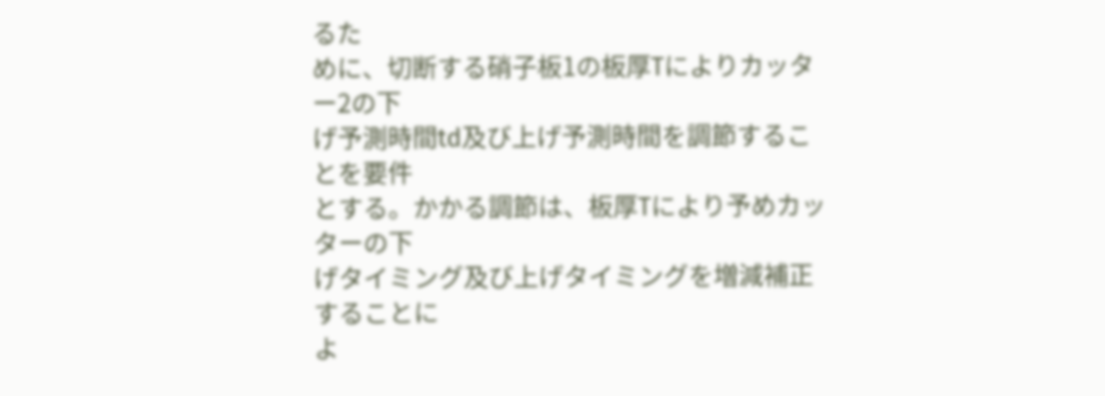るた
めに、切断する硝子板1の板厚Tによりカッター2の下
げ予測時間td及び上げ予測時間を調節することを要件
とする。かかる調節は、板厚Tにより予めカッターの下
げタイミング及び上げタイミングを増減補正することに
よ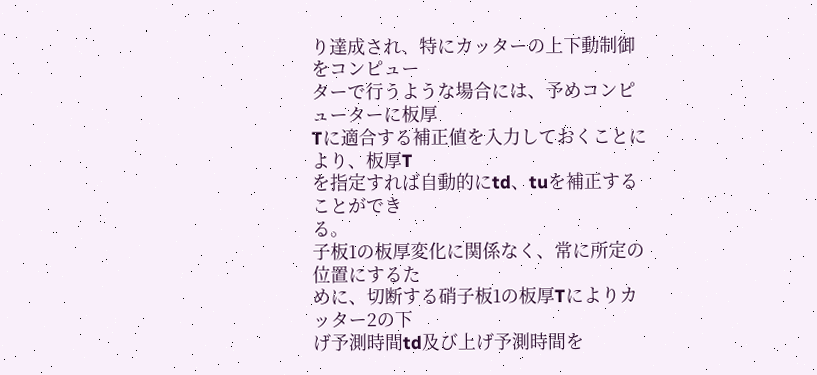り達成され、特にカッターの上下動制御をコンピュー
ターで行うような場合には、予めコンピューターに板厚
Tに適合する補正値を入力しておくことにより、板厚T
を指定すれば自動的にtd、tuを補正することができ
る。
子板1の板厚変化に関係なく、常に所定の位置にするた
めに、切断する硝子板1の板厚Tによりカッター2の下
げ予測時間td及び上げ予測時間を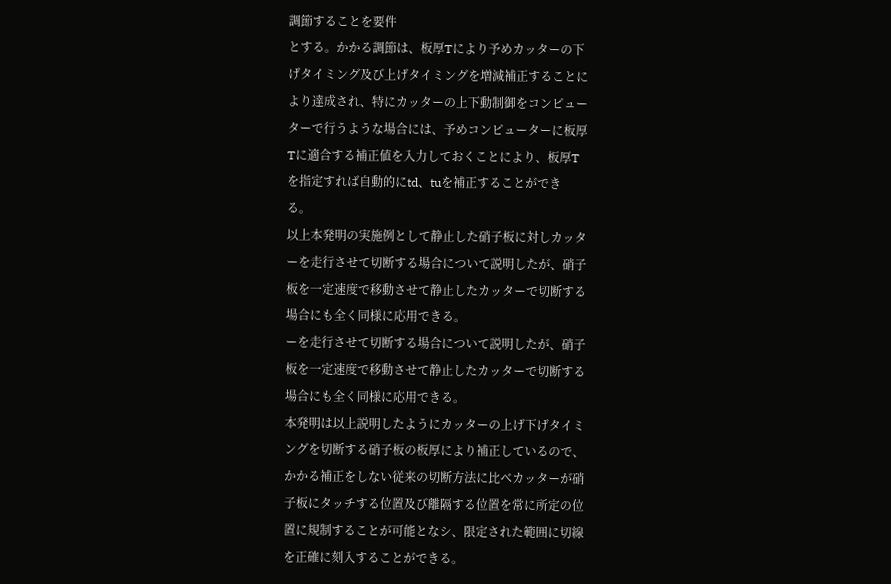調節することを要件
とする。かかる調節は、板厚Tにより予めカッターの下
げタイミング及び上げタイミングを増減補正することに
より達成され、特にカッターの上下動制御をコンピュー
ターで行うような場合には、予めコンピューターに板厚
Tに適合する補正値を入力しておくことにより、板厚T
を指定すれば自動的にtd、tuを補正することができ
る。
以上本発明の実施例として静止した硝子板に対しカッタ
ーを走行させて切断する場合について説明したが、硝子
板を一定速度で移動させて静止したカッターで切断する
場合にも全く同様に応用できる。
ーを走行させて切断する場合について説明したが、硝子
板を一定速度で移動させて静止したカッターで切断する
場合にも全く同様に応用できる。
本発明は以上説明したようにカッターの上げ下げタイミ
ングを切断する硝子板の板厚により補正しているので、
かかる補正をしない従来の切断方法に比ベカッターが硝
子板にタッチする位置及び離隔する位置を常に所定の位
置に規制することが可能となシ、限定された範囲に切線
を正確に刻入することができる。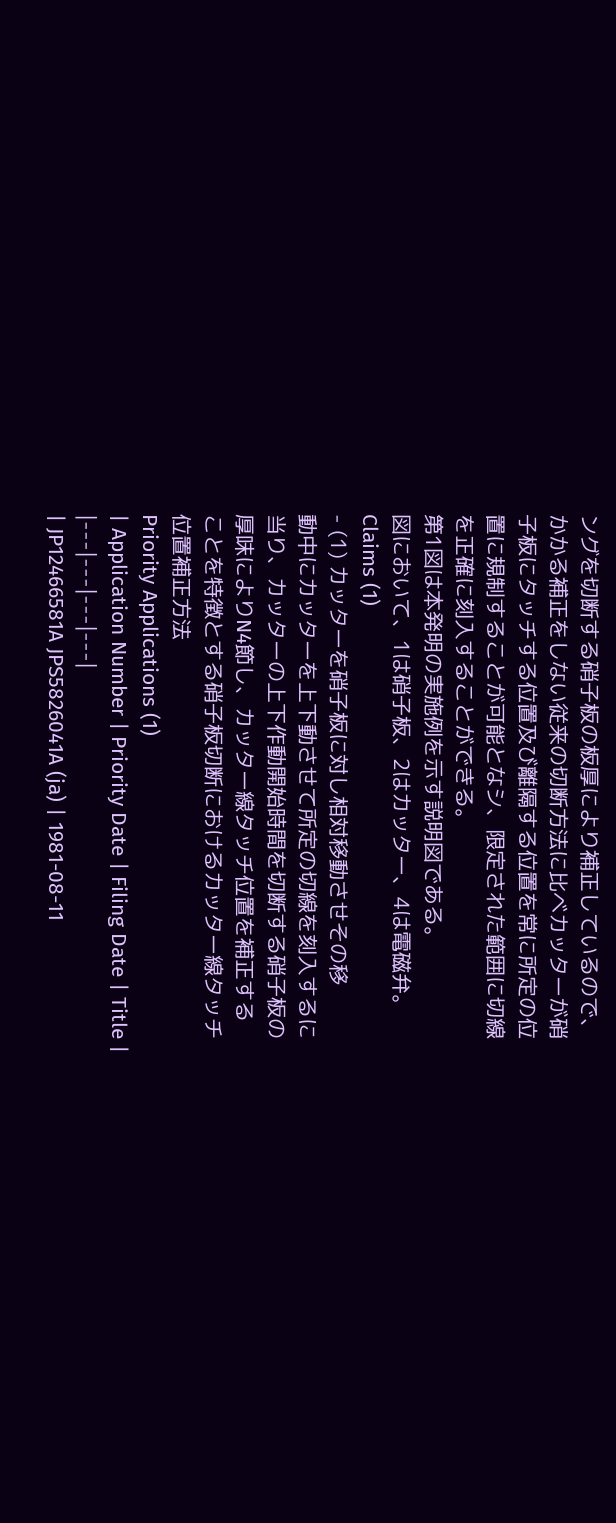ングを切断する硝子板の板厚により補正しているので、
かかる補正をしない従来の切断方法に比ベカッターが硝
子板にタッチする位置及び離隔する位置を常に所定の位
置に規制することが可能となシ、限定された範囲に切線
を正確に刻入することができる。
第1図は本発明の実施例を示す説明図である。
図において、1は硝子板、2はカッター、4は電磁弁。
Claims (1)
- (1) カッターを硝子板に対し相対移動させその移
動中にカッターを上下動させて所定の切線を刻入するに
当り、カッターの上下作動開始時間を切断する硝子板の
厚味によりN4節し、カッター線タッチ位置を補正する
ことを特徴とする硝子板切断におけるカッター線タッチ
位置補正方法
Priority Applications (1)
| Application Number | Priority Date | Filing Date | Title |
|---|---|---|---|
| JP12466581A JPS5826041A (ja) | 1981-08-11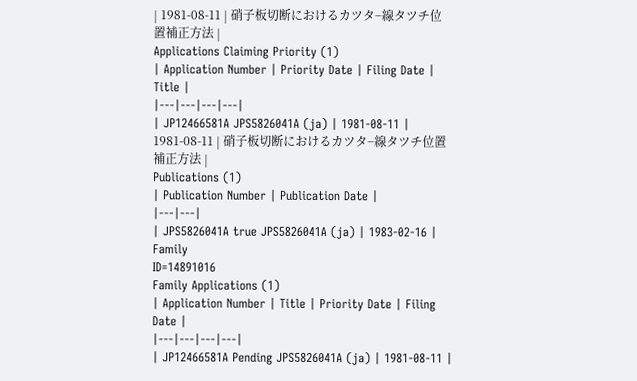| 1981-08-11 | 硝子板切断におけるカツタ−線タツチ位置補正方法 |
Applications Claiming Priority (1)
| Application Number | Priority Date | Filing Date | Title |
|---|---|---|---|
| JP12466581A JPS5826041A (ja) | 1981-08-11 | 1981-08-11 | 硝子板切断におけるカツタ−線タツチ位置補正方法 |
Publications (1)
| Publication Number | Publication Date |
|---|---|
| JPS5826041A true JPS5826041A (ja) | 1983-02-16 |
Family
ID=14891016
Family Applications (1)
| Application Number | Title | Priority Date | Filing Date |
|---|---|---|---|
| JP12466581A Pending JPS5826041A (ja) | 1981-08-11 |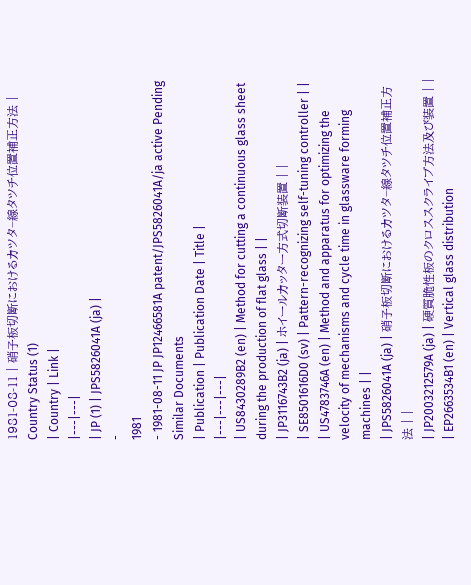1981-08-11 | 硝子板切断におけるカツタ−線タツチ位置補正方法 |
Country Status (1)
| Country | Link |
|---|---|
| JP (1) | JPS5826041A (ja) |
-
1981
- 1981-08-11 JP JP12466581A patent/JPS5826041A/ja active Pending
Similar Documents
| Publication | Publication Date | Title |
|---|---|---|
| US8430289B2 (en) | Method for cutting a continuous glass sheet during the production of flat glass | |
| JP3116743B2 (ja) | ホイールカッター方式切断装置 | |
| SE8501616D0 (sv) | Pattern-recognizing self-tuning controller | |
| US4783746A (en) | Method and apparatus for optimizing the velocity of mechanisms and cycle time in glassware forming machines | |
| JPS5826041A (ja) | 硝子板切断におけるカツタ−線タツチ位置補正方法 | |
| JP2003212579A (ja) | 硬質脆性板のクロススクライブ方法及び装置 | |
| EP2663534B1 (en) | Vertical glass distribution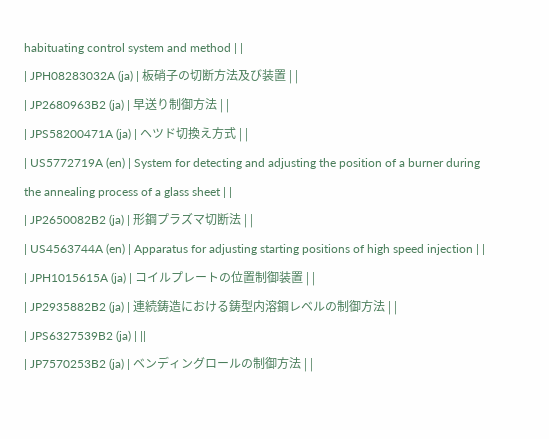habituating control system and method | |
| JPH08283032A (ja) | 板硝子の切断方法及び装置 | |
| JP2680963B2 (ja) | 早送り制御方法 | |
| JPS58200471A (ja) | ヘツド切換え方式 | |
| US5772719A (en) | System for detecting and adjusting the position of a burner during the annealing process of a glass sheet | |
| JP2650082B2 (ja) | 形鋼プラズマ切断法 | |
| US4563744A (en) | Apparatus for adjusting starting positions of high speed injection | |
| JPH1015615A (ja) | コイルプレートの位置制御装置 | |
| JP2935882B2 (ja) | 連続鋳造における鋳型内溶鋼レベルの制御方法 | |
| JPS6327539B2 (ja) | ||
| JP7570253B2 (ja) | ベンディングロールの制御方法 | |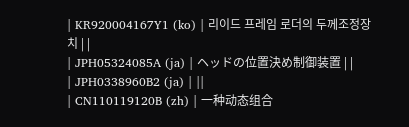| KR920004167Y1 (ko) | 리이드 프레임 로더의 두께조정장치 | |
| JPH05324085A (ja) | ヘッドの位置決め制御装置 | |
| JPH0338960B2 (ja) | ||
| CN110119120B (zh) | 一种动态组合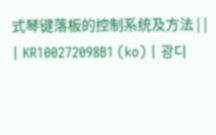式琴键落板的控制系统及方法 | |
| KR100272098B1 (ko) | 광디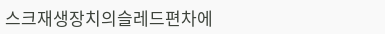스크재생장치의슬레드편차에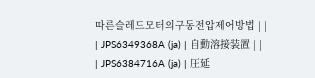따른슬레드모터의구동전압제어방법 | |
| JPS6349368A (ja) | 自動溶接装置 | |
| JPS6384716A (ja) | 圧延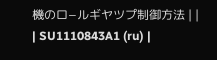機のロ−ルギヤツプ制御方法 | |
| SU1110843A1 (ru) |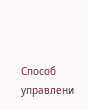Способ управлени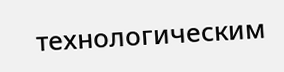технологическим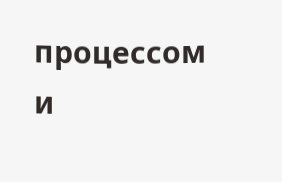процессом и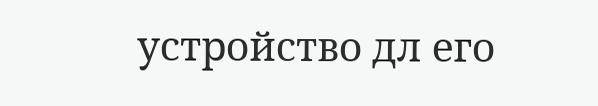устройство дл его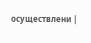осуществлени |